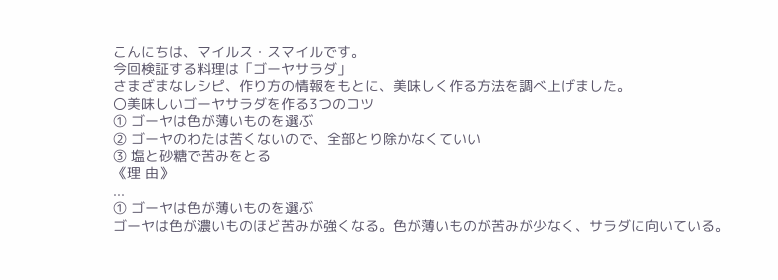こんにちは、マイルス・スマイルです。
今回検証する料理は「ゴーヤサラダ」
さまざまなレシピ、作り方の情報をもとに、美味しく作る方法を調べ上げました。
〇美味しいゴーヤサラダを作る3つのコツ
① ゴーヤは色が薄いものを選ぶ
② ゴーヤのわたは苦くないので、全部とり除かなくていい
③ 塩と砂糖で苦みをとる
《理 由》
...
① ゴーヤは色が薄いものを選ぶ
ゴーヤは色が濃いものほど苦みが強くなる。色が薄いものが苦みが少なく、サラダに向いている。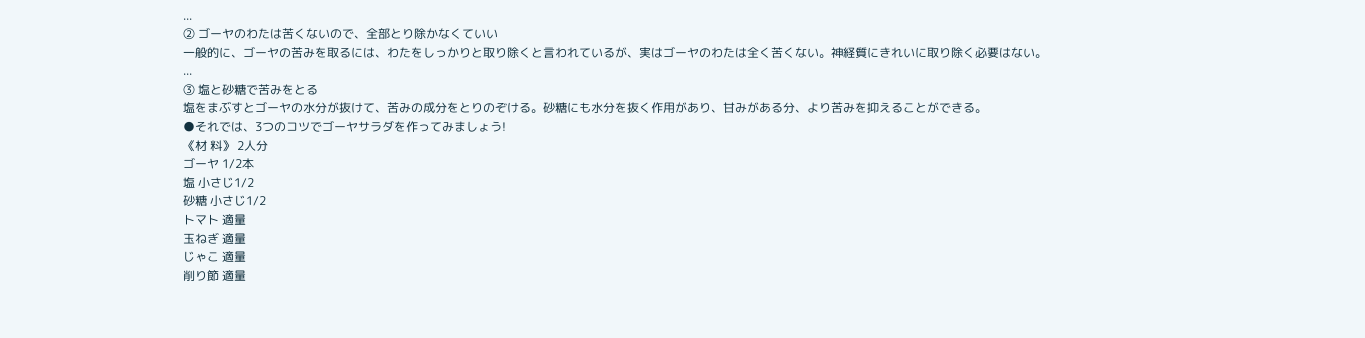...
② ゴーヤのわたは苦くないので、全部とり除かなくていい
一般的に、ゴーヤの苦みを取るには、わたをしっかりと取り除くと言われているが、実はゴーヤのわたは全く苦くない。神経質にきれいに取り除く必要はない。
...
③ 塩と砂糖で苦みをとる
塩をまぶすとゴーヤの水分が抜けて、苦みの成分をとりのぞける。砂糖にも水分を抜く作用があり、甘みがある分、より苦みを抑えることができる。
●それでは、3つのコツでゴーヤサラダを作ってみましょう!
《材 料》 2人分
ゴーヤ 1/2本
塩 小さじ1/2
砂糖 小さじ1/2
トマト 適量
玉ねぎ 適量
じゃこ 適量
削り節 適量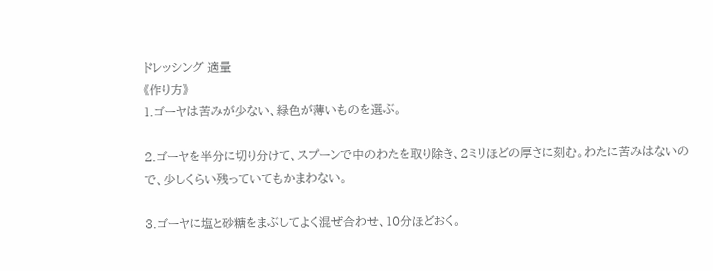ドレッシング 適量
《作り方》
1.ゴーヤは苦みが少ない、緑色が薄いものを選ぶ。

2.ゴーヤを半分に切り分けて、スプーンで中のわたを取り除き、2ミリほどの厚さに刻む。わたに苦みはないので、少しくらい残っていてもかまわない。

3.ゴーヤに塩と砂糖をまぶしてよく混ぜ合わせ、10分ほどおく。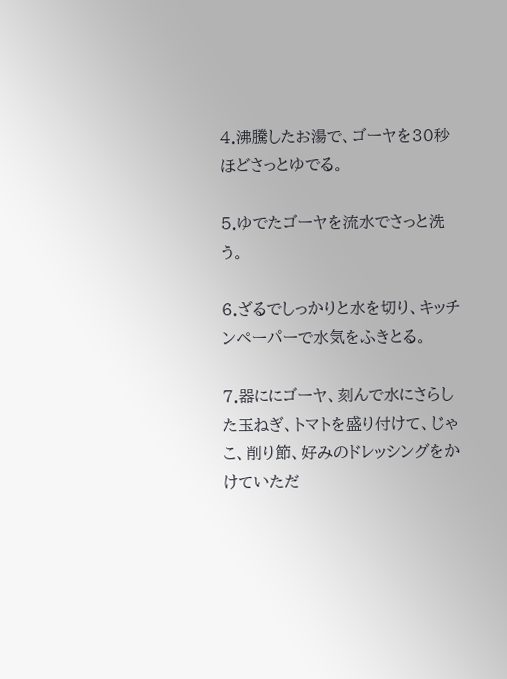4.沸騰したお湯で、ゴーヤを30秒ほどさっとゆでる。

5.ゆでたゴーヤを流水でさっと洗う。

6.ざるでしっかりと水を切り、キッチンペーパーで水気をふきとる。

7.器ににゴーヤ、刻んで水にさらした玉ねぎ、トマトを盛り付けて、じゃこ、削り節、好みのドレッシングをかけていただ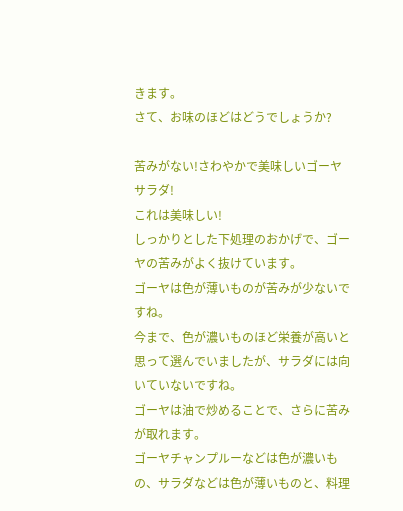きます。
さて、お味のほどはどうでしょうか?

苦みがない!さわやかで美味しいゴーヤサラダ!
これは美味しい!
しっかりとした下処理のおかげで、ゴーヤの苦みがよく抜けています。
ゴーヤは色が薄いものが苦みが少ないですね。
今まで、色が濃いものほど栄養が高いと思って選んでいましたが、サラダには向いていないですね。
ゴーヤは油で炒めることで、さらに苦みが取れます。
ゴーヤチャンプルーなどは色が濃いもの、サラダなどは色が薄いものと、料理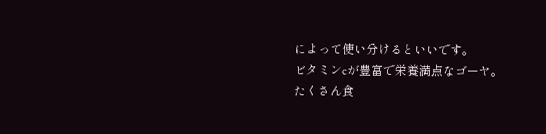によって使い分けるといいです。
ビタミンcが豊富で栄養満点なゴーヤ。
たくさん食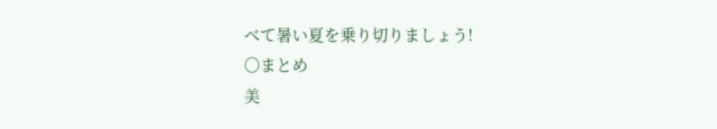べて暑い夏を乗り切りましょう!
〇まとめ
美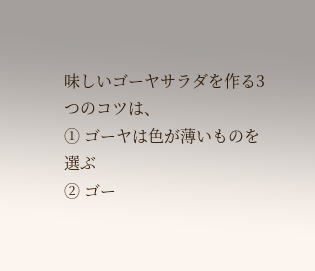味しいゴーヤサラダを作る3つのコツは、
① ゴーヤは色が薄いものを選ぶ
② ゴー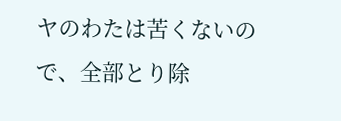ヤのわたは苦くないので、全部とり除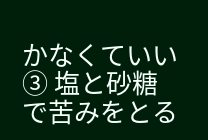かなくていい
③ 塩と砂糖で苦みをとる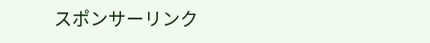スポンサーリンク